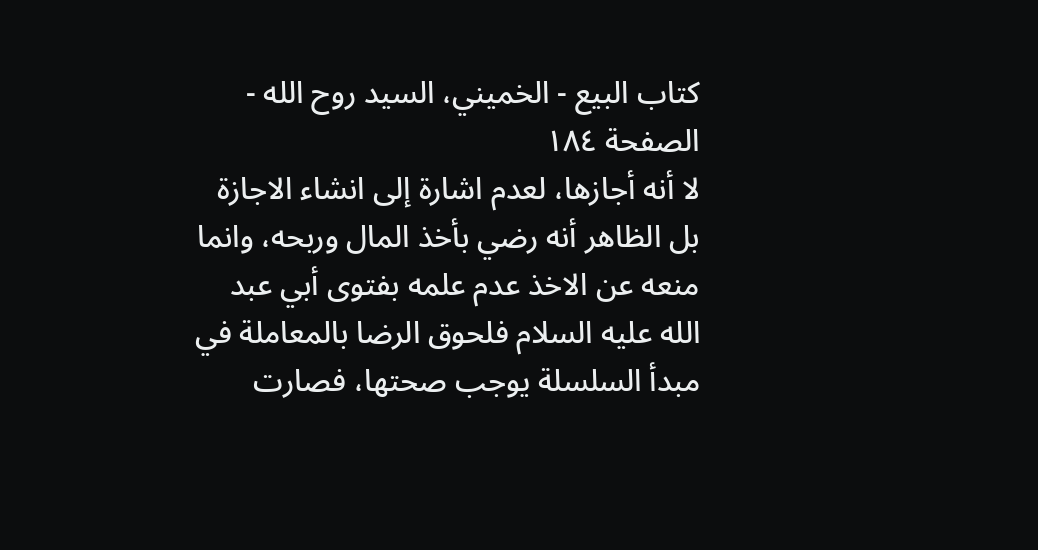كتاب البيع - الخميني، السيد روح الله - الصفحة ١٨٤
لا أنه أجازها، لعدم اشارة إلى انشاء الاجازة بل الظاهر أنه رضي بأخذ المال وربحه، وانما منعه عن الاخذ عدم علمه بفتوى أبي عبد الله عليه السلام فلحوق الرضا بالمعاملة في مبدأ السلسلة يوجب صحتها، فصارت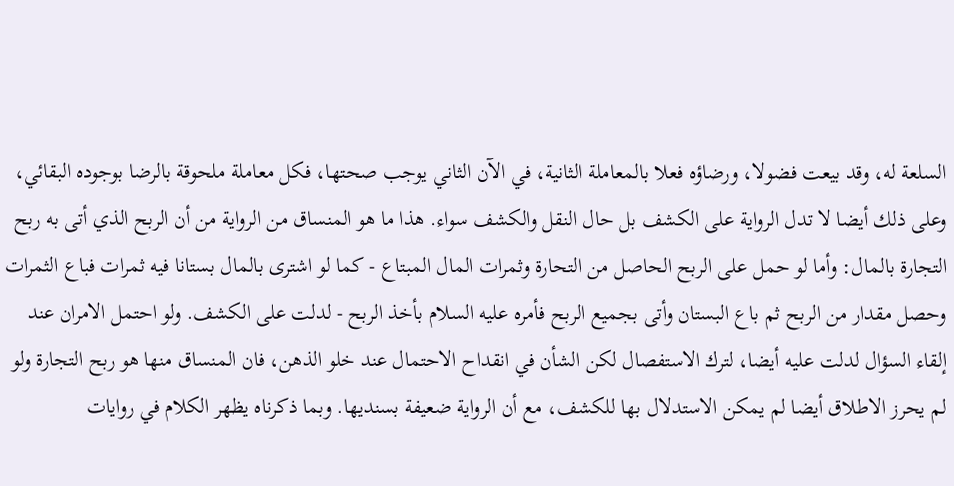السلعة له، وقد بيعت فضولا، ورضاؤه فعلا بالمعاملة الثانية، في الآن الثاني يوجب صحتها، فكل معاملة ملحوقة بالرضا بوجوده البقائي، وعلى ذلك أيضا لا تدل الرواية على الكشف بل حال النقل والكشف سواء. هذا ما هو المنساق من الرواية من أن الربح الذي أتى به ربح التجارة بالمال: وأما لو حمل على الربح الحاصل من التحارة وثمرات المال المبتاع - كما لو اشترى بالمال بستانا فيه ثمرات فباع الثمرات وحصل مقدار من الربح ثم باع البستان وأتى بجميع الربح فأمره عليه السلام بأخذ الربح - لدلت على الكشف. ولو احتمل الامران عند إلقاء السؤال لدلت عليه أيضا، لترك الاستفصال لكن الشأن في انقداح الاحتمال عند خلو الذهن، فان المنساق منها هو ربح التجارة ولو لم يحرز الاطلاق أيضا لم يمكن الاستدلال بها للكشف، مع أن الرواية ضعيفة بسنديها. وبما ذكرناه يظهر الكلام في روايات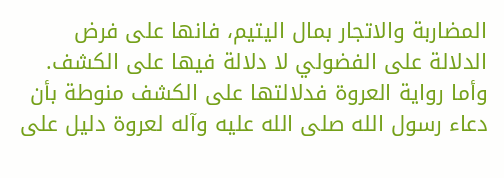المضاربة والاتجار بمال اليتيم، فانها على فرض الدلالة على الفضولي لا دلالة فيها على الكشف. وأما رواية العروة فدلالتها على الكشف منوطة بأن دعاء رسول الله صلى الله عليه وآله لعروة دليل على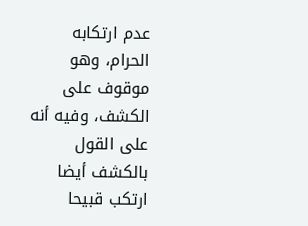عدم ارتكابه الحرام، وهو موقوف على الكشف، وفيه أنه على القول بالكشف أيضا ارتكب قبيحا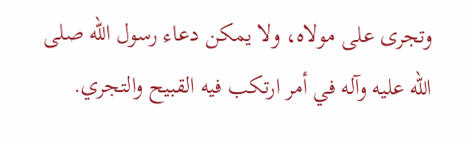وتجرى على مولاه، ولا يمكن دعاء رسول الله صلى الله عليه وآله في أمر ارتكب فيه القبيح والتجري.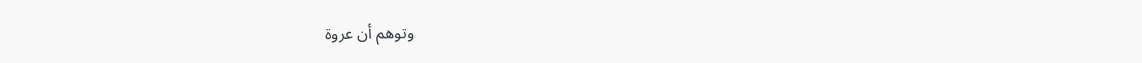وتوهم أن عروة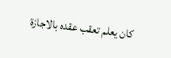كان يعلم تعقب عقده بالاجازة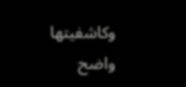وكاشفيتها واضح